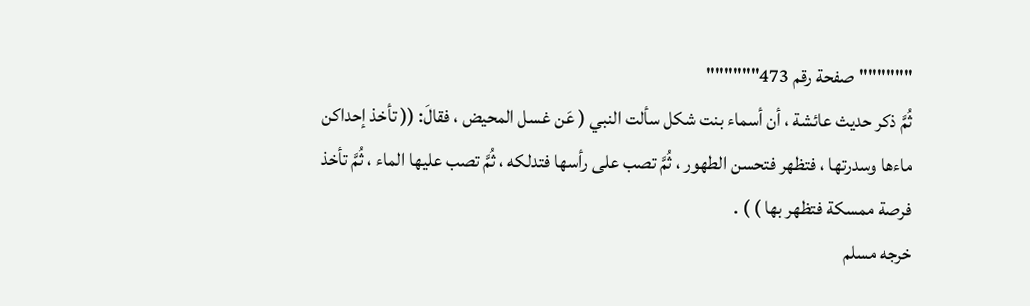""""""صفحة رقم 473""""""
ثُمَّ ذكر حديث عائشة ، أن أسماء بنت شكل سألت النبي ( عَن غسل المحيض ، فقالَ: (( تأخذ إحداكن ماءها وسدرتها ، فتظهر فتحسن الطهور ، ثُمَّ تصب على رأسها فتدلكه ، ثُمَّ تصب عليها الماء ، ثُمَّ تأخذ فرصة ممسكة فتظهر بها ) ) .
خرجه مسلم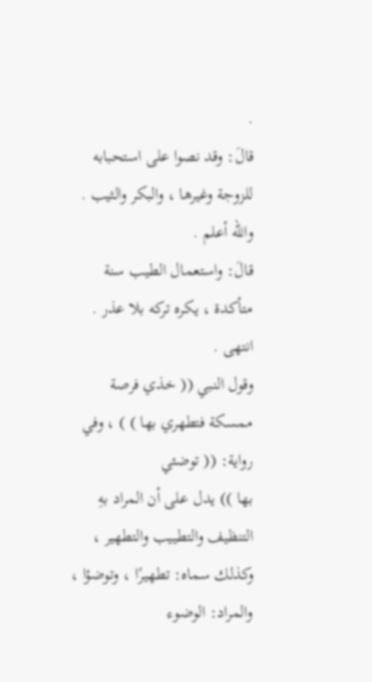.
قالَ: وقد نصوا على استحبابه للزوجة وغيرها ، والبكر والثيب . والله أعلم .
قالَ: واستعمال الطيب سنة متأكدة ، يكره تركه بلا عذر . انتهى .
وقول النبي (( خذي فرصة ممسكة فتطهري بها ) ) ، وفي رواية: (( توضئي
بها )) يدل على أن المراد بهِ التنظيف والتطييب والتطهير ، وكذلك سماه: تطهيرًا ، وتوضؤا ، والمراد: الوضوء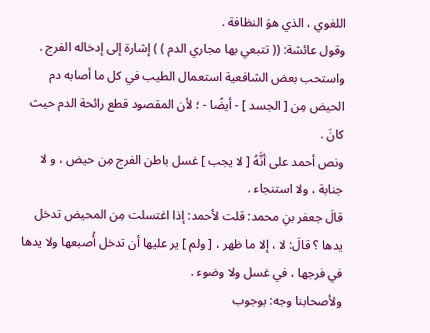اللغوي ، الذي هوَ النظافة .
وقول عائشة: (( تتبعي بها مجاري الدم ) ) إشارة إلى إدخاله الفرج .
واستحب بعض الشافعية استعمال الطيب في كل ما أصابه دم الحيض مِن [ الجسد ] - أيضًا - ؛ لأن المقصود قطع رائحة الدم حيث كانَ .
ونص أحمد على أنَّهُ [ لا يجب ] غسل باطن الفرج مِن حيض ، و لا جنابة ، ولا استنجاء .
قالَ جعفر بنِ محمد: قلت لأحمد: إذا اغتسلت مِن المحيض تدخل يدها ؟ قالَ: لا ، إلا ما ظهر ، [ ولم ] ير عليها أن تدخل أُصبعها ولا يدها في فرجها ، في غسل ولا وضوء .
ولأصحابنا وجه: بوجوب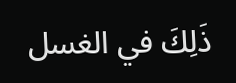ذَلِكَ في الغسل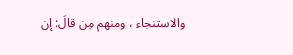والاستنجاء ، ومنهم مِن قالَ: إن